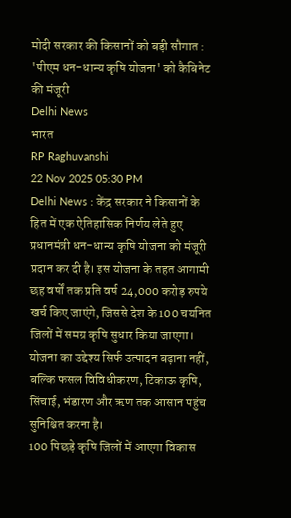मोदी सरकार की किसानों को बड़ी सौगात : 'पीएम धन-धान्य कृषि योजना' को कैबिनेट की मंजूरी
Delhi News
भारत
RP Raghuvanshi
22 Nov 2025 05:30 PM
Delhi News : केंद्र सरकार ने किसानों के हित में एक ऐतिहासिक निर्णय लेते हुए प्रधानमंत्री धन-धान्य कृषि योजना को मंजूरी प्रदान कर दी है। इस योजना के तहत आगामी छह वर्षों तक प्रति वर्ष 24,000 करोड़ रुपये खर्च किए जाएंगे, जिससे देश के 100 चयनित जिलों में समग्र कृषि सुधार किया जाएगा। योजना का उद्देश्य सिर्फ उत्पादन बढ़ाना नहीं, बल्कि फसल विविधीकरण, टिकाऊ कृषि, सिंचाई, भंडारण और ऋण तक आसान पहुंच सुनिश्चित करना है।
100 पिछड़े कृषि जिलों में आएगा विकास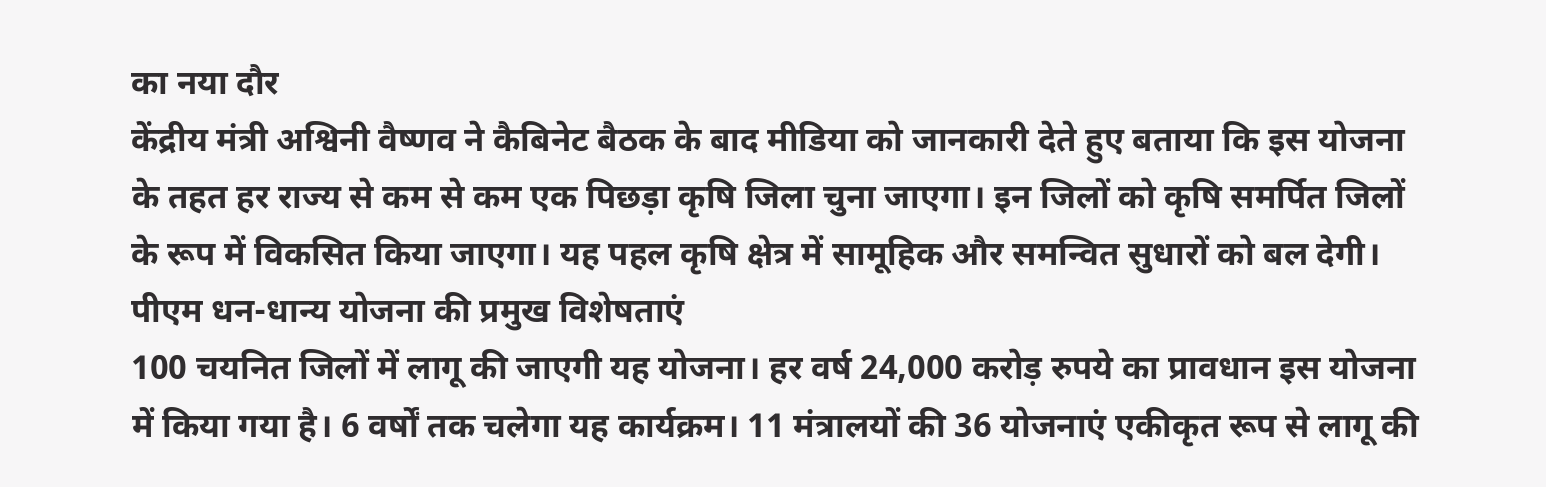का नया दौर
केंद्रीय मंत्री अश्विनी वैष्णव ने कैबिनेट बैठक के बाद मीडिया को जानकारी देते हुए बताया कि इस योजना के तहत हर राज्य से कम से कम एक पिछड़ा कृषि जिला चुना जाएगा। इन जिलों को कृषि समर्पित जिलों के रूप में विकसित किया जाएगा। यह पहल कृषि क्षेत्र में सामूहिक और समन्वित सुधारों को बल देगी।
पीएम धन-धान्य योजना की प्रमुख विशेषताएं
100 चयनित जिलों में लागू की जाएगी यह योजना। हर वर्ष 24,000 करोड़ रुपये का प्रावधान इस योजना में किया गया है। 6 वर्षों तक चलेगा यह कार्यक्रम। 11 मंत्रालयों की 36 योजनाएं एकीकृत रूप से लागू की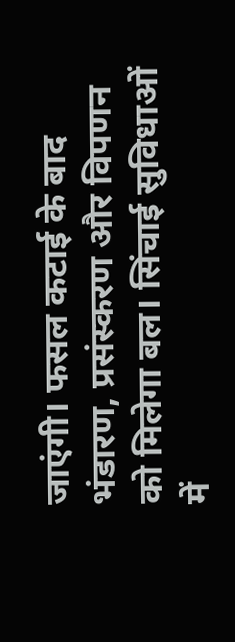जाएंगी। फसल कटाई के बाद भंडारण, प्रसंस्करण और विपणन को मिलेगा बल। सिंचाई सुविधाओं में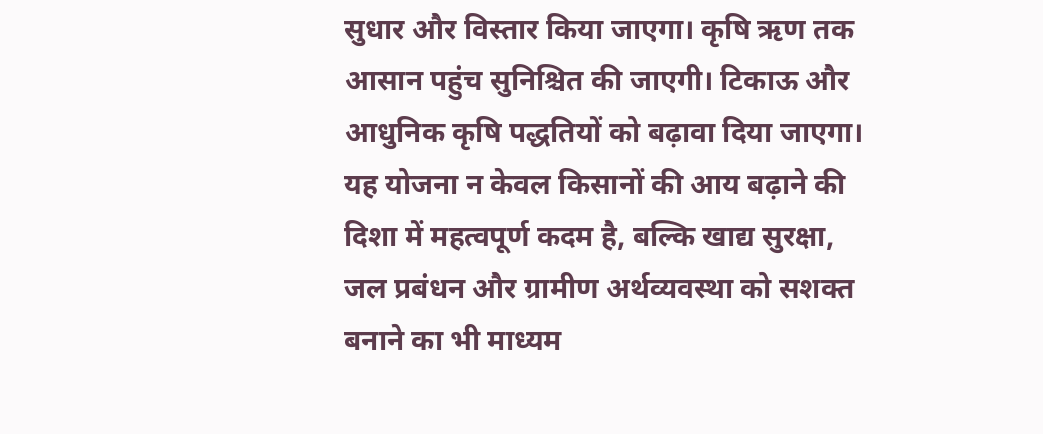सुधार और विस्तार किया जाएगा। कृषि ऋण तक आसान पहुंच सुनिश्चित की जाएगी। टिकाऊ और आधुनिक कृषि पद्धतियों को बढ़ावा दिया जाएगा। यह योजना न केवल किसानों की आय बढ़ाने की दिशा में महत्वपूर्ण कदम है, बल्कि खाद्य सुरक्षा, जल प्रबंधन और ग्रामीण अर्थव्यवस्था को सशक्त बनाने का भी माध्यम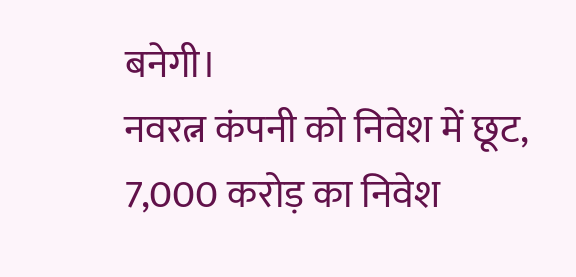बनेगी।
नवरत्न कंपनी को निवेश में छूट, 7,000 करोड़ का निवेश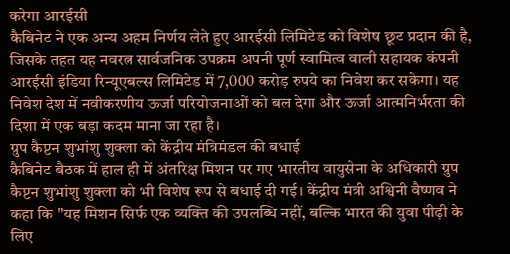करेगा आरईसी
कैबिनेट ने एक अन्य अहम निर्णय लेते हुए आरईसी लिमिटेड को विशेष छूट प्रदान की है, जिसके तहत यह नवरत्न सार्वजनिक उपक्रम अपनी पूर्ण स्वामित्व वाली सहायक कंपनी आरईसी इंडिया रिन्यूएबल्स लिमिटेड में 7,000 करोड़ रुपये का निवेश कर सकेगा। यह निवेश देश में नवीकरणीय ऊर्जा परियोजनाओं को बल देगा और ऊर्जा आत्मनिर्भरता की दिशा में एक बड़ा कदम माना जा रहा है।
ग्रुप कैप्टन शुभांशु शुक्ला को केंद्रीय मंत्रिमंडल की बधाई
कैबिनेट बैठक में हाल ही में अंतरिक्ष मिशन पर गए भारतीय वायुसेना के अधिकारी ग्रुप कैप्टन शुभांशु शुक्ला को भी विशेष रूप से बधाई दी गई। केंद्रीय मंत्री अश्विनी वैष्णव ने कहा कि "यह मिशन सिर्फ एक व्यक्ति की उपलब्धि नहीं, बल्कि भारत की युवा पीढ़ी के लिए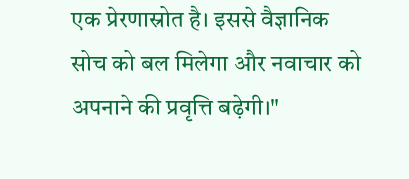एक प्रेरणास्रोत है। इससे वैज्ञानिक सोच को बल मिलेगा और नवाचार को अपनाने की प्रवृत्ति बढ़ेगी।"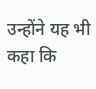उन्होंने यह भी कहा कि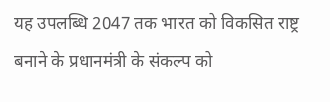यह उपलब्धि 2047 तक भारत को विकसित राष्ट्र बनाने के प्रधानमंत्री के संकल्प को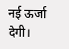नई ऊर्जा देगी।